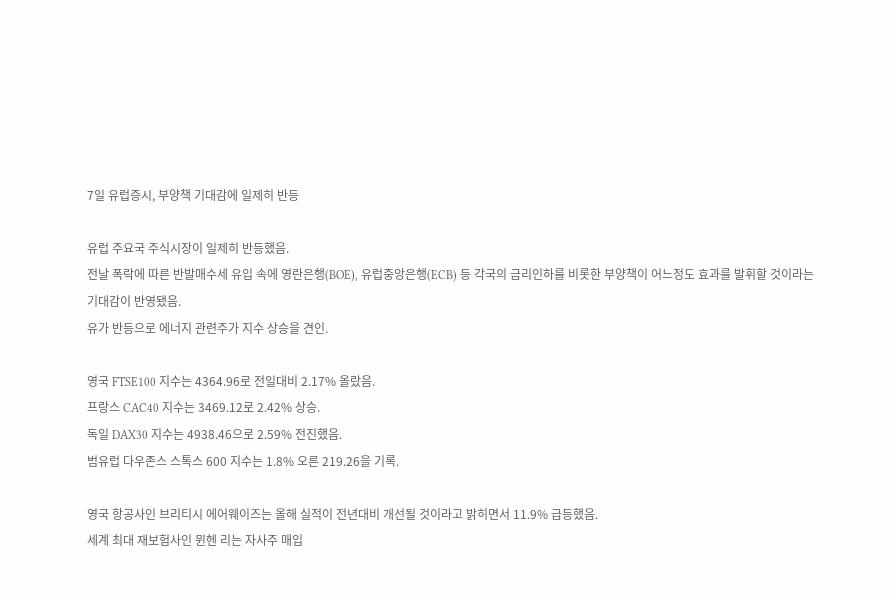7일 유럽증시, 부양책 기대감에 일제히 반등

유럽 주요국 주식시장이 일제히 반등했음.
전날 폭락에 따른 반발매수세 유입 속에 영란은행(BOE), 유럽중앙은행(ECB) 등 각국의 금리인하를 비롯한 부양책이 어느정도 효과를 발휘할 것이라는 기대감이 반영됐음.
유가 반등으로 에너지 관련주가 지수 상승을 견인.

영국 FTSE100 지수는 4364.96로 전일대비 2.17% 올랐음.
프랑스 CAC40 지수는 3469.12로 2.42% 상승.
독일 DAX30 지수는 4938.46으로 2.59% 전진했음.
범유럽 다우존스 스톡스 600 지수는 1.8% 오른 219.26을 기록.

영국 항공사인 브리티시 에어웨이즈는 올해 실적이 전년대비 개선될 것이라고 밝히면서 11.9% 급등했음.
세계 최대 재보험사인 뮌헨 리는 자사주 매입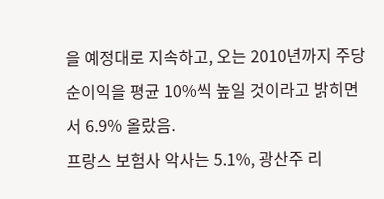을 예정대로 지속하고, 오는 2010년까지 주당 순이익을 평균 10%씩 높일 것이라고 밝히면서 6.9% 올랐음.
프랑스 보험사 악사는 5.1%, 광산주 리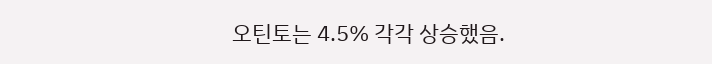오틴토는 4.5% 각각 상승했음.